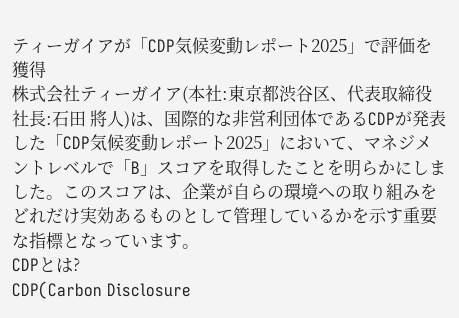ティーガイアが「CDP気候変動レポート2025」で評価を獲得
株式会社ティーガイア(本社:東京都渋谷区、代表取締役社長:石田 將人)は、国際的な非営利団体であるCDPが発表した「CDP気候変動レポート2025」において、マネジメントレベルで「B」スコアを取得したことを明らかにしました。このスコアは、企業が自らの環境への取り組みをどれだけ実効あるものとして管理しているかを示す重要な指標となっています。
CDPとは?
CDP(Carbon Disclosure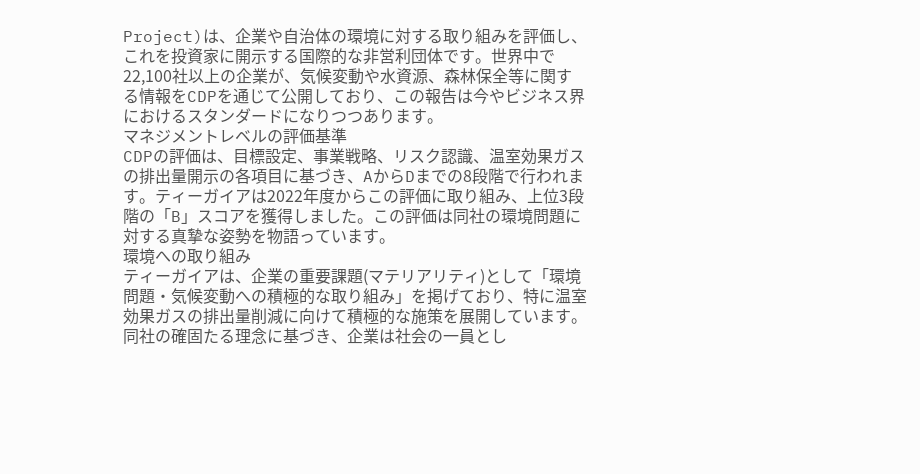Project)は、企業や自治体の環境に対する取り組みを評価し、これを投資家に開示する国際的な非営利団体です。世界中で22,100社以上の企業が、気候変動や水資源、森林保全等に関する情報をCDPを通じて公開しており、この報告は今やビジネス界におけるスタンダードになりつつあります。
マネジメントレベルの評価基準
CDPの評価は、目標設定、事業戦略、リスク認識、温室効果ガスの排出量開示の各項目に基づき、AからDまでの8段階で行われます。ティーガイアは2022年度からこの評価に取り組み、上位3段階の「B」スコアを獲得しました。この評価は同社の環境問題に対する真摯な姿勢を物語っています。
環境への取り組み
ティーガイアは、企業の重要課題(マテリアリティ)として「環境問題・気候変動への積極的な取り組み」を掲げており、特に温室効果ガスの排出量削減に向けて積極的な施策を展開しています。同社の確固たる理念に基づき、企業は社会の一員とし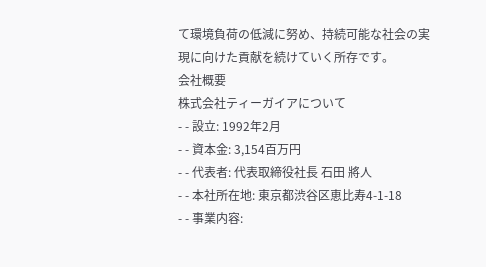て環境負荷の低減に努め、持続可能な社会の実現に向けた貢献を続けていく所存です。
会社概要
株式会社ティーガイアについて
- - 設立: 1992年2月
- - 資本金: 3,154百万円
- - 代表者: 代表取締役社長 石田 將人
- - 本社所在地: 東京都渋谷区恵比寿4-1-18
- - 事業内容: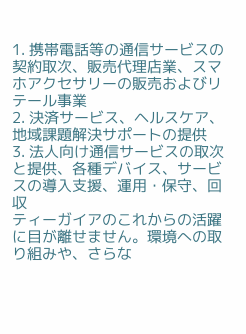1. 携帯電話等の通信サービスの契約取次、販売代理店業、スマホアクセサリーの販売およびリテール事業
2. 決済サービス、ヘルスケア、地域課題解決サポートの提供
3. 法人向け通信サービスの取次と提供、各種デバイス、サービスの導入支援、運用・保守、回収
ティーガイアのこれからの活躍に目が離せません。環境への取り組みや、さらな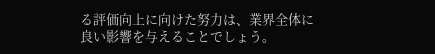る評価向上に向けた努力は、業界全体に良い影響を与えることでしょう。